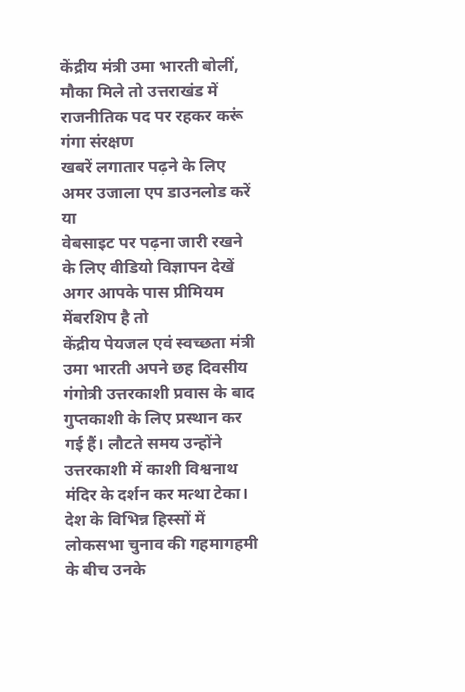केंद्रीय मंत्री उमा भारती बोलीं, मौका मिले तो उत्तराखंड में राजनीतिक पद पर रहकर करूं गंगा संरक्षण
खबरें लगातार पढ़ने के लिए अमर उजाला एप डाउनलोड करें
या
वेबसाइट पर पढ़ना जारी रखने के लिए वीडियो विज्ञापन देखें
अगर आपके पास प्रीमियम मेंबरशिप है तो
केंद्रीय पेयजल एवं स्वच्छता मंत्री उमा भारती अपने छह दिवसीय गंगोत्री उत्तरकाशी प्रवास के बाद गुप्तकाशी के लिए प्रस्थान कर गई हैं। लौटते समय उन्होंने उत्तरकाशी में काशी विश्वनाथ मंदिर के दर्शन कर मत्था टेका।
देश के विभिन्न हिस्सों में लोकसभा चुनाव की गहमागहमी के बीच उनके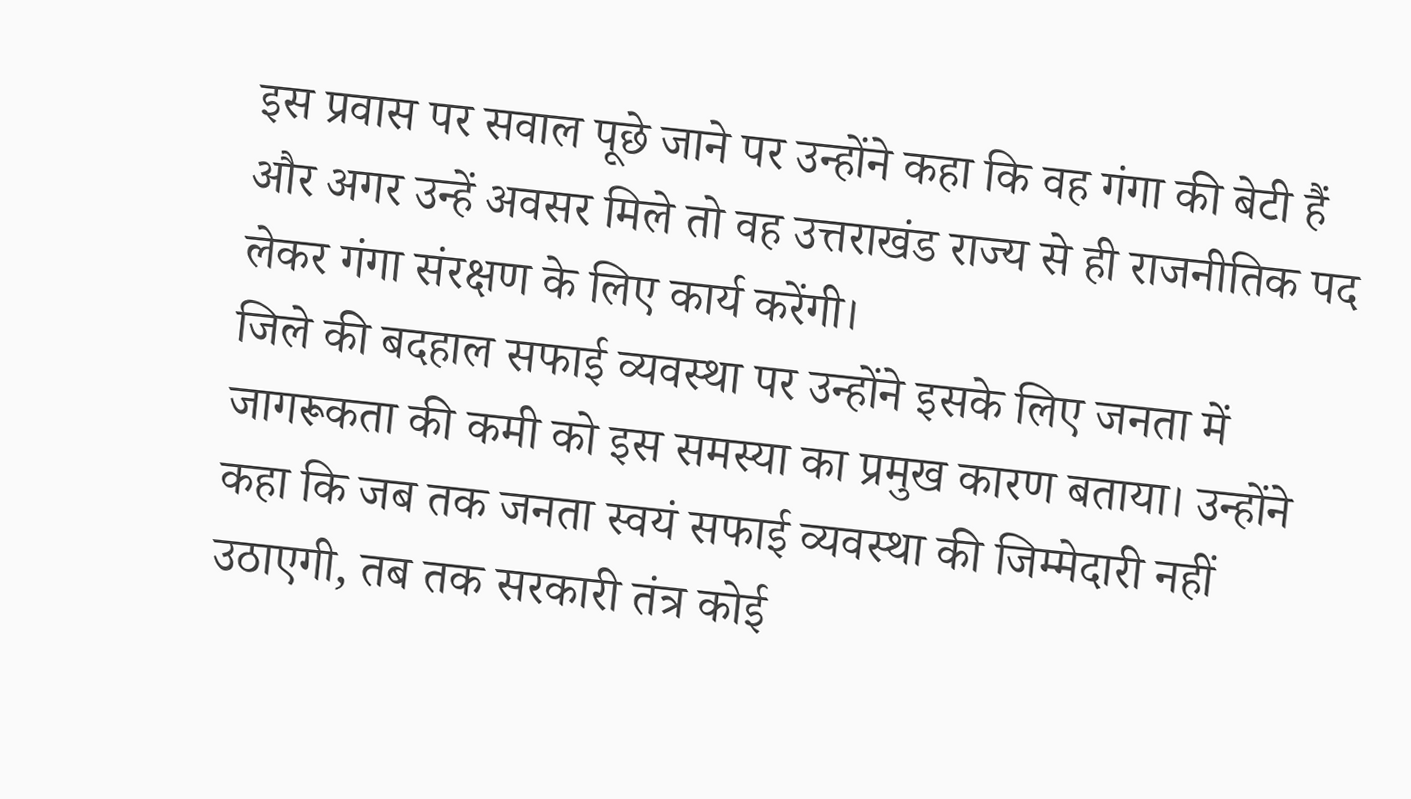इस प्रवास पर सवाल पूछे जाने पर उन्होंने कहा कि वह गंगा की बेटी हैं और अगर उन्हें अवसर मिले तो वह उत्तराखंड राज्य से ही राजनीतिक पद लेकर गंगा संरक्षण के लिए कार्य करेंगी।
जिले की बदहाल सफाई व्यवस्था पर उन्होंने इसके लिए जनता में जागरूकता की कमी को इस समस्या का प्रमुख कारण बताया। उन्होंने कहा कि जब तक जनता स्वयं सफाई व्यवस्था की जिम्मेदारी नहीं उठाएगी, तब तक सरकारी तंत्र कोई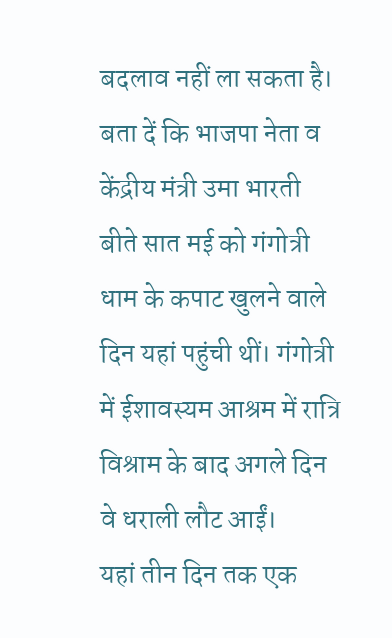बदलाव नहीं ला सकता है।
बता दें कि भाजपा नेता व केंद्रीय मंत्री उमा भारती बीते सात मई को गंगोत्री धाम के कपाट खुलने वाले दिन यहां पहुंची थीं। गंगोत्री में ईशावस्यम आश्रम में रात्रि विश्राम के बाद अगले दिन वे धराली लौट आईं।
यहां तीन दिन तक एक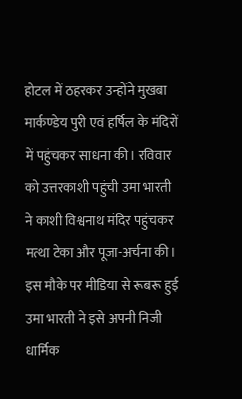होटल में ठहरकर उन्होंने मुखबा मार्कण्डेय पुरी एवं हर्षिल के मंदिरों में पहुंचकर साधना की। रविवार को उत्तरकाशी पहुंची उमा भारती ने काशी विश्वनाथ मंदिर पहुंचकर मत्था टेका और पूजा-अर्चना की। इस मौके पर मीडिया से रूबरू हुई उमा भारती ने इसे अपनी निजी धार्मिक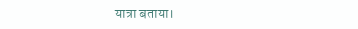यात्रा बताया।